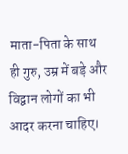माता-पिता के साथ ही गुरु, उम्र में बड़े और विद्वान लोगों का भी आदर करना चाहिए।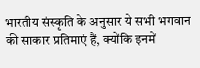भारतीय संस्कृति के अनुसार ये सभी भगवान की साकार प्रतिमाएं हैं, क्योंकि इनमें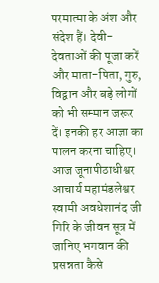परमात्मा के अंश और संदेश हैं। देवी-देवताओं की पूजा करें और माता-पिता, गुरु, विद्वान और बड़े लोगों को भी सम्मान जरूर दें। इनकी हर आज्ञा का पालन करना चाहिए। आज जूनापीठाधीश्वर आचार्य महामंडलेश्वर स्वामी अवधेशानंद जी गिरि के जीवन सूत्र में जानिए भगवान की प्रसन्नता कैसे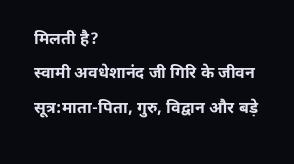मिलती है?
स्वामी अवधेशानंद जी गिरि के जीवन सूत्र:माता-पिता, गुरु, विद्वान और बड़े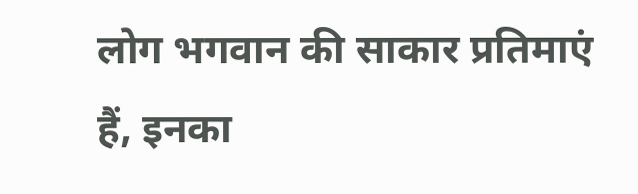लोग भगवान की साकार प्रतिमाएं हैं, इनका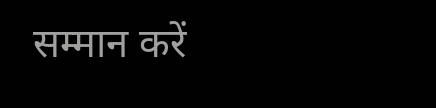सम्मान करें